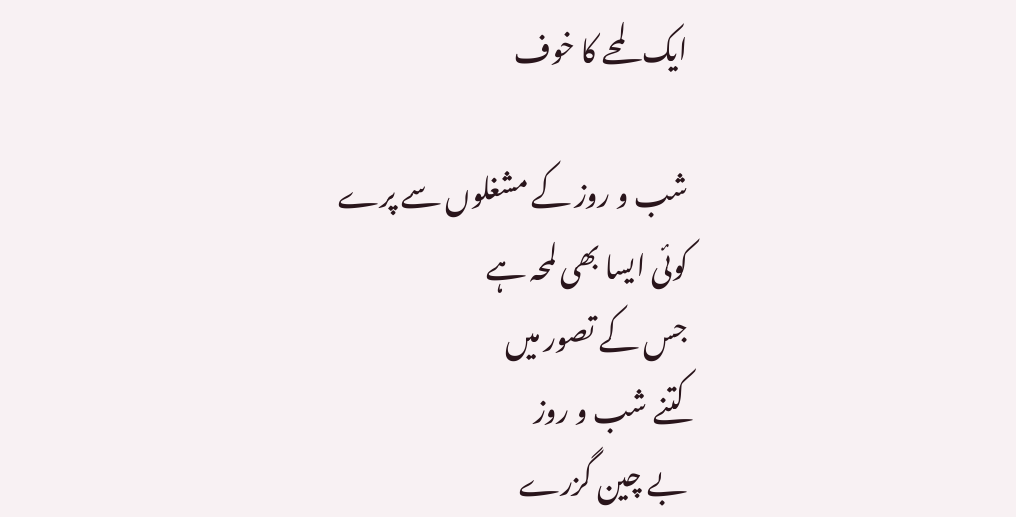ایک لمحے کا خوف

شب و روز کے مشغلوں سے پرے
کوئی ایسا بھی لمحہ ہے
جس کے تصور میں
کتنے شب و روز
بے چین گزرے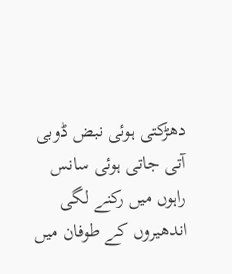دھڑکتی ہوئی نبض ڈوبی
آتی جاتی ہوئی سانس
راہوں میں رکنے لگی
اندھیروں کے طوفان میں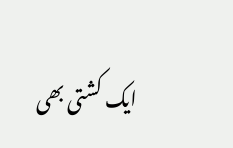ایک کشتی بھی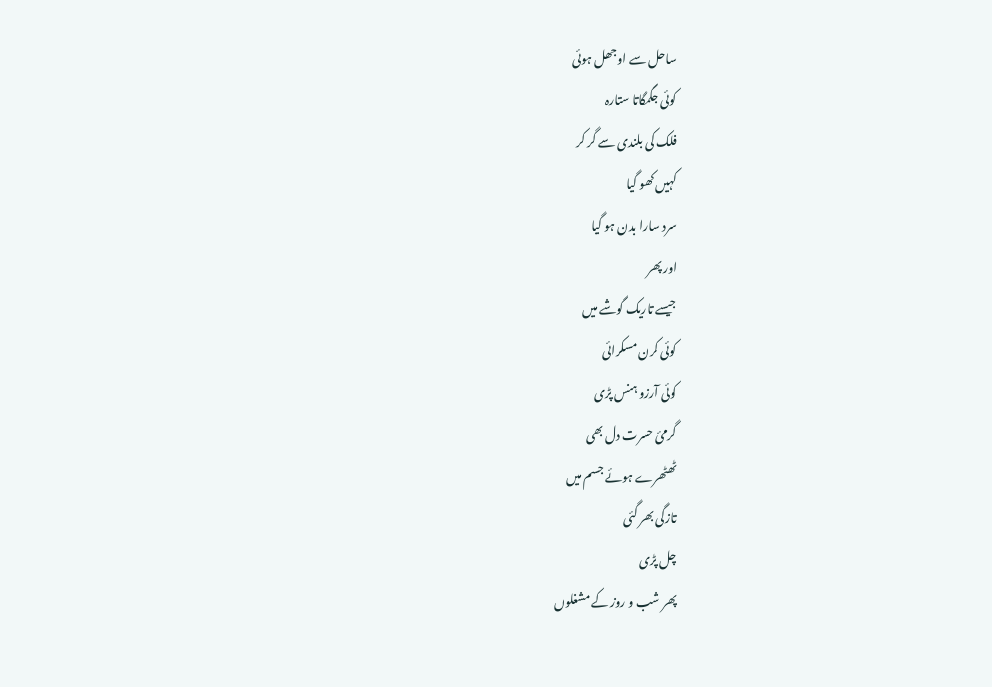ساحل سے اوجھل ہوئی
کوئی جگمگاتا ستارہ
فلک کی بلندی سے گر کر
کہیں کھو گیا
سرد سارا بدن ہو گیا
اور پھر
جیسے تاریک گوشے میں
کوئی کرن مسکرائی
کوئی آرزو ہنس پڑی
گرمئ حسرت دل بھی
ٹھٹھرے ہوئے جسم میں
تازگی بھر گئی
چل پڑی
پھر شب و روز کے مشغلوں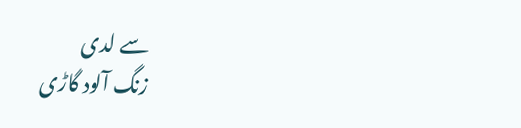سے لدی
زنگ آلود گاڑی